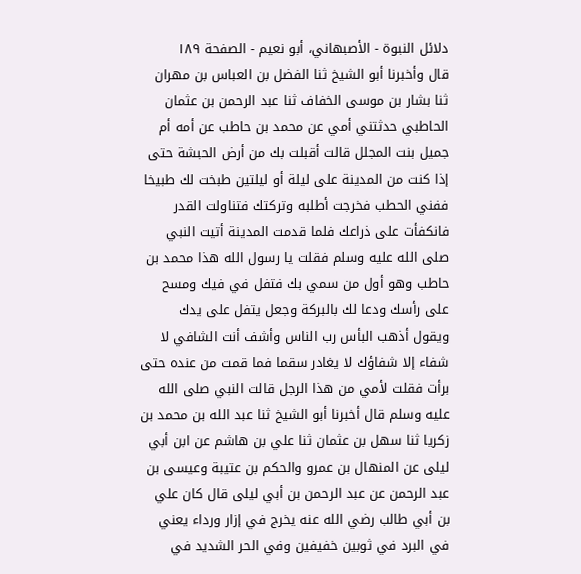دلائل النبوة - الأصبهاني، أبو نعيم - الصفحة ١٨٩
قال وأخبرنا أبو الشيخ ثنا الفضل بن العباس بن مهران ثنا بشار بن موسى الخفاف ثنا عبد الرحمن بن عثمان الحاطبي حدثتني أمي عن محمد بن حاطب عن أمه أم جميل بنت المجلل قالت أقبلت بك من أرض الحبشة حتى إذا كنت من المدينة على ليلة أو ليلتين طبخت لك طبيخا ففني الحطب فخرجت أطلبه وتركتك فتناولت القدر فانكفأت على ذراعك فلما قدمت المدينة أتيت النبي صلى الله عليه وسلم فقلت يا رسول الله هذا محمد بن حاطب وهو أول من سمي بك فتفل في فيك ومسح على رأسك ودعا لك بالبركة وجعل يتفل على يدك ويقول أذهب البأس رب الناس وأشف أنت الشافي لا شفاء إلا شفاؤك لا يغادر سقما فما قمت من عنده حتى برأت فقلت لأمي من هذا الرجل قالت النبي صلى الله عليه وسلم قال أخبرنا أبو الشيخ ثنا عبد الله بن محمد بن زكريا ثنا سهل بن عثمان ثنا علي بن هاشم عن ابن أبي ليلى عن المنهال بن عمرو والحكم بن عتيبة وعيسى بن عبد الرحمن عن عبد الرحمن بن أبي ليلى قال كان علي بن أبي طالب رضي الله عنه يخرج في إزار ورداء يعني في البرد في ثوبين خفيفين وفي الحر الشديد في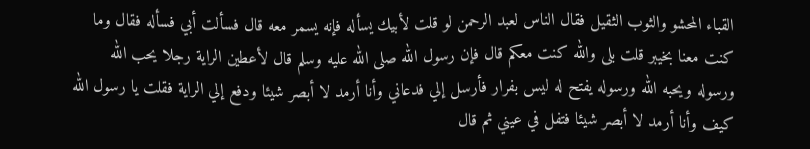القباء المحشو والثوب الثقيل فقال الناس لعبد الرحمن لو قلت لأبيك يسأله فإنه يسمر معه قال فسألت أبي فسأله فقال وما كنت معنا بخيبر قلت بلى والله كنت معكم قال فإن رسول الله صلى الله عليه وسلم قال لأعطين الراية رجلا يحب الله ورسوله ويحبه الله ورسوله يفتح له ليس بفرار فأرسل إلي فدعاني وأنا أرمد لا أبصر شيئا ودفع إلي الراية فقلت يا رسول الله كيف وأنا أرمد لا أبصر شيئا فتفل في عيني ثم قال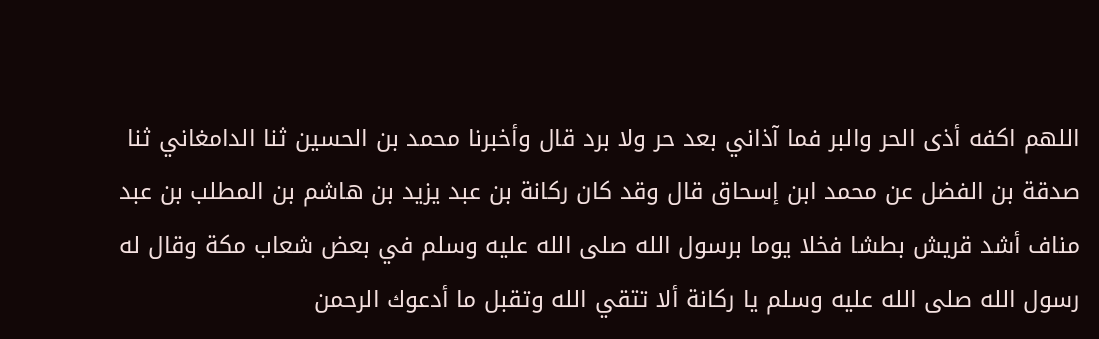اللهم اكفه أذى الحر والبر فما آذاني بعد حر ولا برد قال وأخبرنا محمد بن الحسين ثنا الدامغاني ثنا صدقة بن الفضل عن محمد ابن إسحاق قال وقد كان ركانة بن عبد يزيد بن هاشم بن المطلب بن عبد مناف أشد قريش بطشا فخلا يوما برسول الله صلى الله عليه وسلم في بعض شعاب مكة وقال له رسول الله صلى الله عليه وسلم يا ركانة ألا تتقي الله وتقبل ما أدعوك الرحمن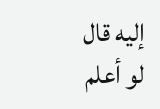إليه قال لو أعلم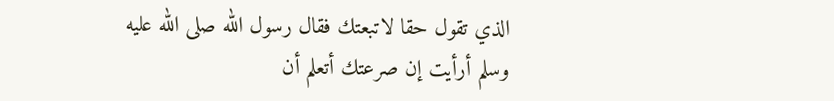الذي تقول حقا لاتبعتك فقال رسول الله صلى الله عليه وسلم أرأيت إن صرعتك أتعلم أن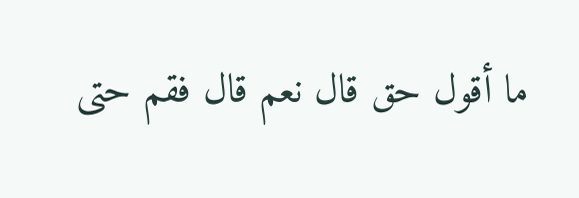ما أقول حق قال نعم قال فقم حتى